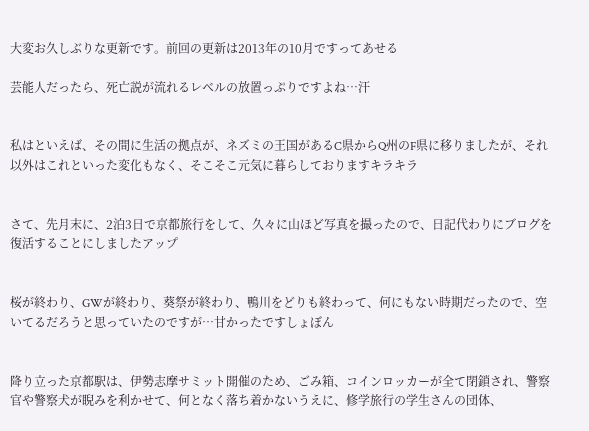大変お久しぶりな更新です。前回の更新は2013年の10月ですってあせる

芸能人だったら、死亡説が流れるレベルの放置っぷりですよね…汗


私はといえば、その間に生活の拠点が、ネズミの王国があるC県からQ州のF県に移りましたが、それ以外はこれといった変化もなく、そこそこ元気に暮らしておりますキラキラ


さて、先月末に、2泊3日で京都旅行をして、久々に山ほど写真を撮ったので、日記代わりにブログを復活することにしましたアップ


桜が終わり、GWが終わり、葵祭が終わり、鴨川をどりも終わって、何にもない時期だったので、空いてるだろうと思っていたのですが…甘かったですしょぼん


降り立った京都駅は、伊勢志摩サミット開催のため、ごみ箱、コインロッカーが全て閉鎖され、警察官や警察犬が睨みを利かせて、何となく落ち着かないうえに、修学旅行の学生さんの団体、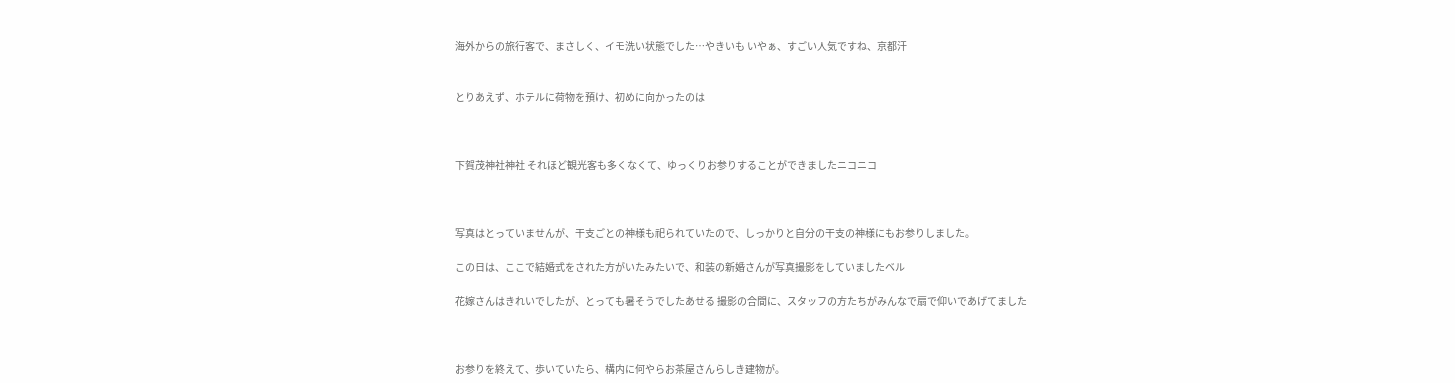海外からの旅行客で、まさしく、イモ洗い状態でした…やきいも いやぁ、すごい人気ですね、京都汗


とりあえず、ホテルに荷物を預け、初めに向かったのは



下賀茂神社神社 それほど観光客も多くなくて、ゆっくりお参りすることができましたニコニコ



写真はとっていませんが、干支ごとの神様も祀られていたので、しっかりと自分の干支の神様にもお参りしました。

この日は、ここで結婚式をされた方がいたみたいで、和装の新婚さんが写真撮影をしていましたベル

花嫁さんはきれいでしたが、とっても暑そうでしたあせる 撮影の合間に、スタッフの方たちがみんなで扇で仰いであげてました



お参りを終えて、歩いていたら、構内に何やらお茶屋さんらしき建物が。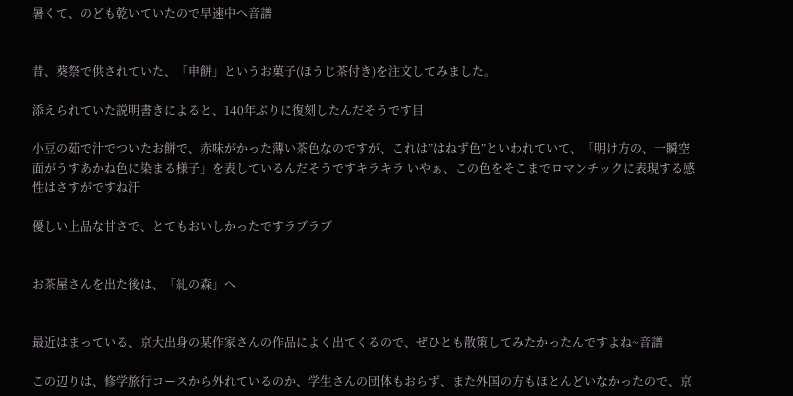暑くて、のども乾いていたので早速中へ音譜


昔、葵祭で供されていた、「申餅」というお菓子(ほうじ茶付き)を注文してみました。

添えられていた説明書きによると、140年ぶりに復刻したんだそうです目

小豆の茹で汁でついたお餅で、赤味がかった薄い茶色なのですが、これは”はねず色”といわれていて、「明け方の、一瞬空面がうすあかね色に染まる様子」を表しているんだそうですキラキラ いやぁ、この色をそこまでロマンチックに表現する感性はさすがですね汗

優しい上品な甘さで、とてもおいしかったですラブラブ


お茶屋さんを出た後は、「糺の森」へ


最近はまっている、京大出身の某作家さんの作品によく出てくるので、ぜひとも散策してみたかったんですよね~音譜

この辺りは、修学旅行コースから外れているのか、学生さんの団体もおらず、また外国の方もほとんどいなかったので、京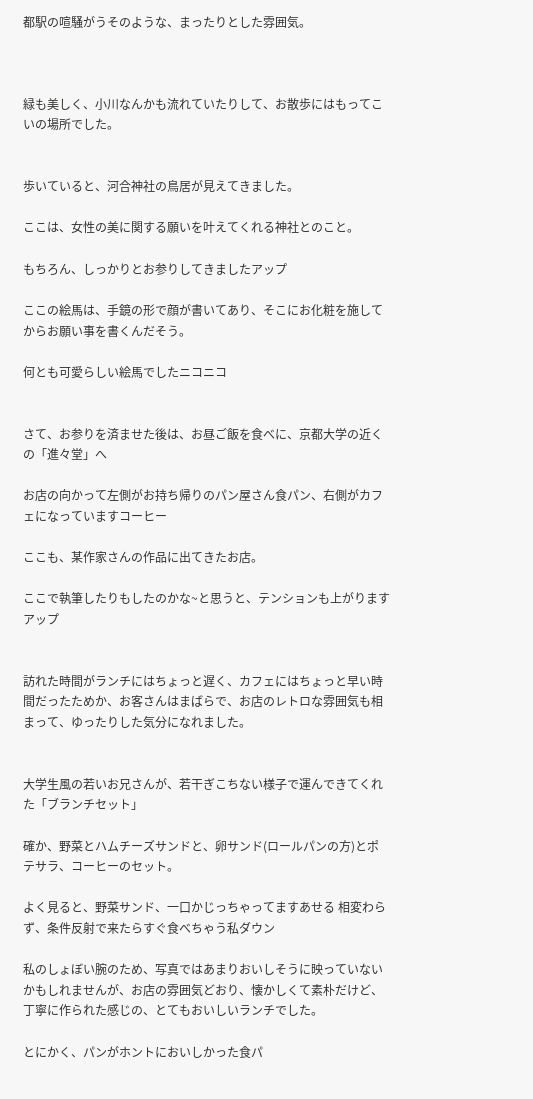都駅の喧騒がうそのような、まったりとした雰囲気。



緑も美しく、小川なんかも流れていたりして、お散歩にはもってこいの場所でした。


歩いていると、河合神社の鳥居が見えてきました。

ここは、女性の美に関する願いを叶えてくれる神社とのこと。

もちろん、しっかりとお参りしてきましたアップ

ここの絵馬は、手鏡の形で顔が書いてあり、そこにお化粧を施してからお願い事を書くんだそう。

何とも可愛らしい絵馬でしたニコニコ


さて、お参りを済ませた後は、お昼ご飯を食べに、京都大学の近くの「進々堂」へ

お店の向かって左側がお持ち帰りのパン屋さん食パン、右側がカフェになっていますコーヒー

ここも、某作家さんの作品に出てきたお店。

ここで執筆したりもしたのかな~と思うと、テンションも上がりますアップ


訪れた時間がランチにはちょっと遅く、カフェにはちょっと早い時間だったためか、お客さんはまばらで、お店のレトロな雰囲気も相まって、ゆったりした気分になれました。


大学生風の若いお兄さんが、若干ぎこちない様子で運んできてくれた「ブランチセット」

確か、野菜とハムチーズサンドと、卵サンド(ロールパンの方)とポテサラ、コーヒーのセット。

よく見ると、野菜サンド、一口かじっちゃってますあせる 相変わらず、条件反射で来たらすぐ食べちゃう私ダウン

私のしょぼい腕のため、写真ではあまりおいしそうに映っていないかもしれませんが、お店の雰囲気どおり、懐かしくて素朴だけど、丁寧に作られた感じの、とてもおいしいランチでした。

とにかく、パンがホントにおいしかった食パ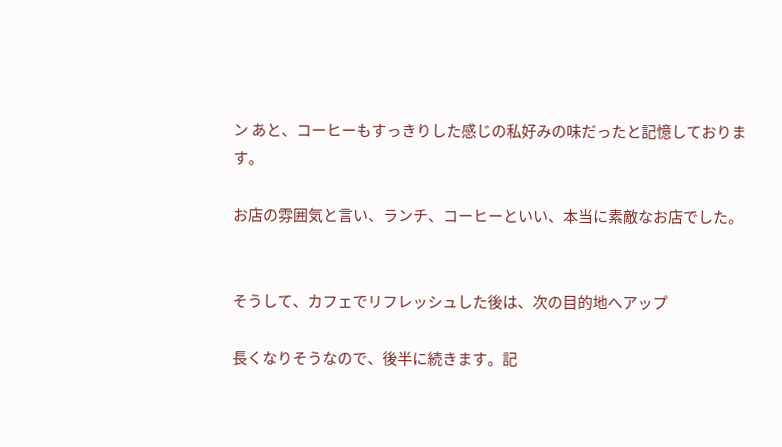ン あと、コーヒーもすっきりした感じの私好みの味だったと記憶しております。

お店の雰囲気と言い、ランチ、コーヒーといい、本当に素敵なお店でした。


そうして、カフェでリフレッシュした後は、次の目的地へアップ

長くなりそうなので、後半に続きます。記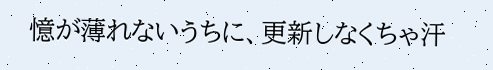憶が薄れないうちに、更新しなくちゃ汗